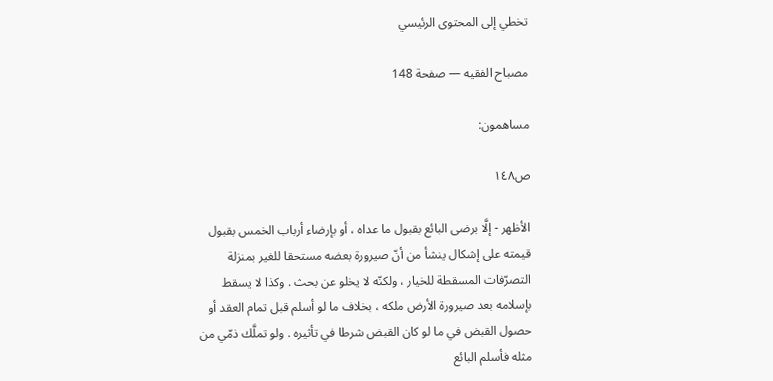تخطي إلى المحتوى الرئيسي

مصباح الفقيه — صفحة 148

مساهمون:

ص١٤٨

الأظهر - إلَّا برضى البائع بقبول ما عداه ، أو بإرضاء أرباب الخمس بقبول قيمته على إشكال ينشأ من أنّ صيرورة بعضه مستحقا للغير بمنزلة التصرّفات المسقطة للخيار ، ولكنّه لا يخلو عن بحث . وكذا لا يسقط بإسلامه بعد صيرورة الأرض ملكه ، بخلاف ما لو أسلم قبل تمام العقد أو حصول القبض في ما لو كان القبض شرطا في تأثيره . ولو تملَّك ذمّي من مثله فأسلم البائع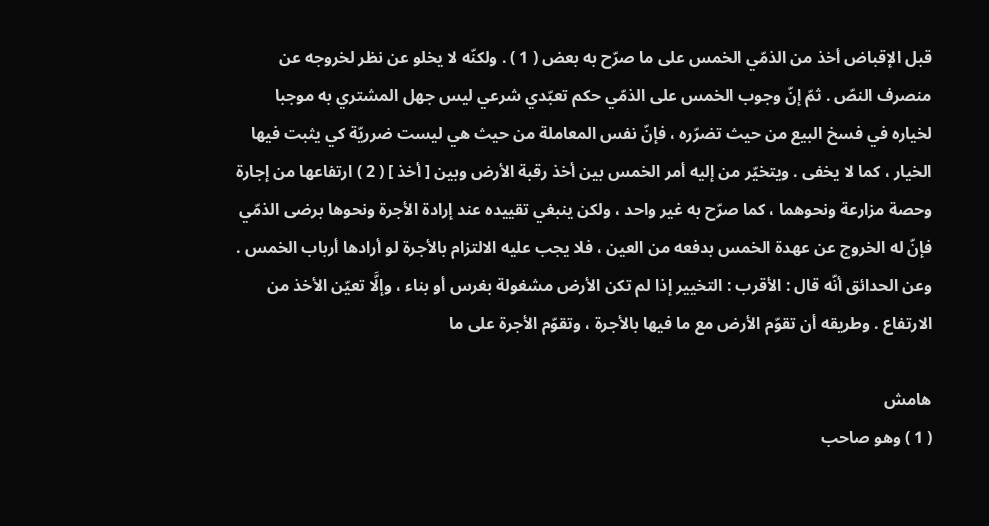قبل الإقباض أخذ من الذمّي الخمس على ما صرّح به بعض ( 1 ) . ولكنّه لا يخلو عن نظر لخروجه عن منصرف النصّ . ثمّ إنّ وجوب الخمس على الذمّي حكم تعبّدي شرعي ليس جهل المشتري به موجبا لخياره في فسخ البيع من حيث تضرّره ، فإنّ نفس المعاملة من حيث هي ليست ضرريّة كي يثبت فيها الخيار ، كما لا يخفى . ويتخيّر من إليه أمر الخمس بين أخذ رقبة الأرض وبين [ أخذ ] ( 2 ) ارتفاعها من إجارة وحصة مزارعة ونحوهما ، كما صرّح به غير واحد ، ولكن ينبغي تقييده عند إرادة الأجرة ونحوها برضى الذمّي فإنّ له الخروج عن عهدة الخمس بدفعه من العين ، فلا يجب عليه الالتزام بالأجرة لو أرادها أرباب الخمس . وعن الحدائق أنّه قال : الأقرب : التخيير إذا لم تكن الأرض مشغولة بغرس أو بناء ، وإلَّا تعيّن الأخذ من الارتفاع . وطريقه أن تقوّم الأرض مع ما فيها بالأجرة ، وتقوّم الأجرة على ما

هامش
( 1 ) وهو صاحب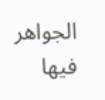الجواهر فيها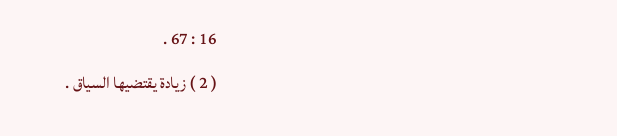16 : 67 .
( 2 ) زيادة يقتضيها السياق .